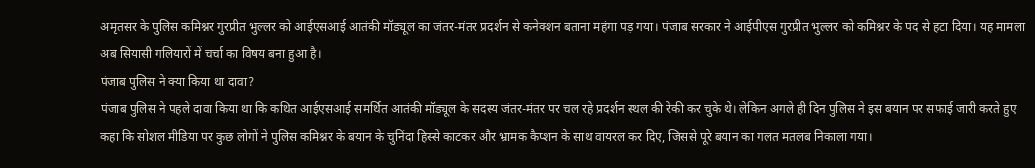अमृतसर के पुलिस कमिश्नर गुरप्रीत भुल्लर को आईएसआई आतंकी मॉड्यूल का जंतर-मंतर प्रदर्शन से कनेक्शन बताना महंगा पड़ गया। पंजाब सरकार ने आईपीएस गुरप्रीत भुल्लर को कमिश्नर के पद से हटा दिया। यह मामला अब सियासी गलियारों में चर्चा का विषय बना हुआ है।
पंजाब पुलिस ने क्या किया था दावा?
पंजाब पुलिस ने पहले दावा किया था कि कथित आईएसआई समर्थित आतंकी मॉड्यूल के सदस्य जंतर-मंतर पर चल रहे प्रदर्शन स्थल की रेकी कर चुके थे। लेकिन अगले ही दिन पुलिस ने इस बयान पर सफाई जारी करते हुए कहा कि सोशल मीडिया पर कुछ लोगों ने पुलिस कमिश्नर के बयान के चुनिंदा हिस्से काटकर और भ्रामक कैप्शन के साथ वायरल कर दिए, जिससे पूरे बयान का गलत मतलब निकाला गया।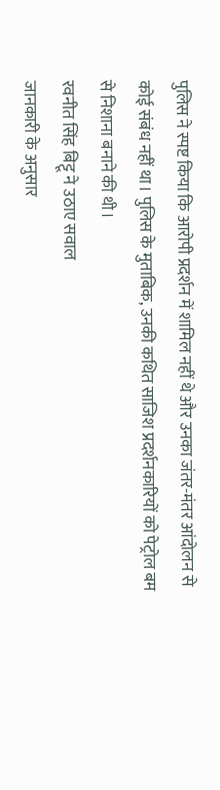पुलिस ने स्पष्ट किया कि आरोपी प्रदर्शन में शामिल नहीं थे और उनका जंतर-मंतर आंदोलन से कोई संबंध नहीं था। पुलिस के मुताबिक, उनकी कथित साजिश प्रदर्शनकारियों को पेट्रोल बम से निशाना बनाने की थी।
रवनीत सिंह बिट्टू ने उठाए सवाल
जानकारी के अनुसार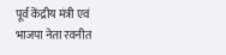पूर्व केंद्रीय मंत्री एवं भाजपा नेता रवनीत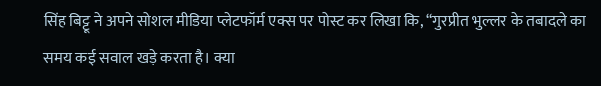सिंह बिट्टू ने अपने सोशल मीडिया प्लेटफॉर्म एक्स पर पोस्ट कर लिखा कि, “गुरप्रीत भुल्लर के तबादले का समय कई सवाल खड़े करता है। क्या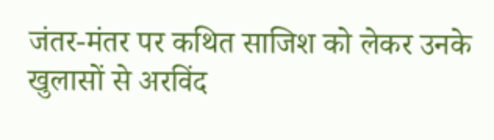जंतर-मंतर पर कथित साजिश को लेकर उनके खुलासों से अरविंद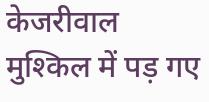केजरीवाल मुश्किल में पड़ गए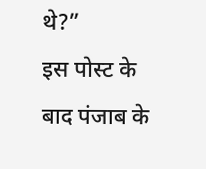थे?”
इस पोस्ट के बाद पंजाब के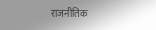राजनीतिक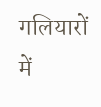गलियारों में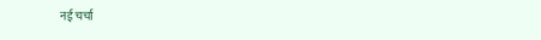नई चर्चा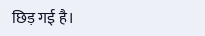छिड़ गई है।